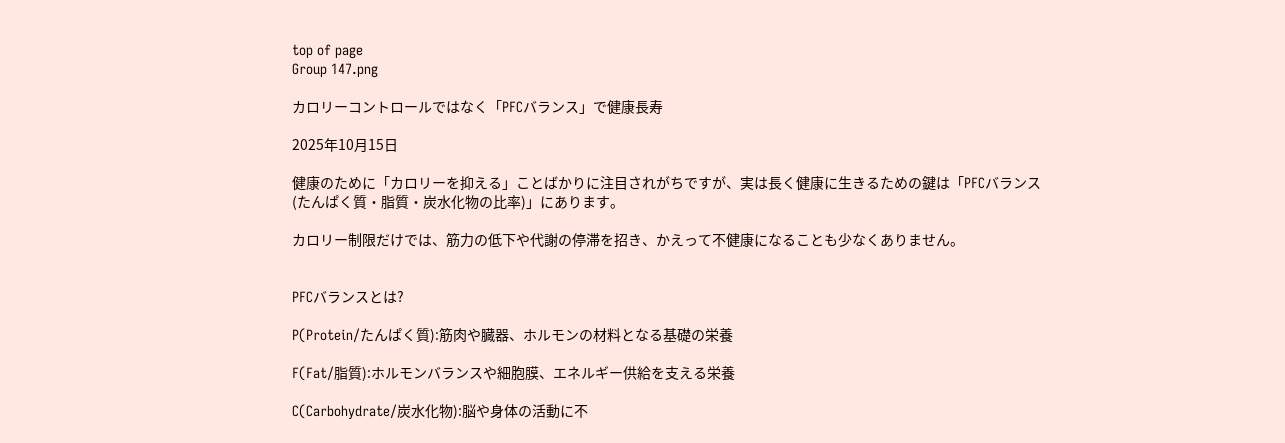top of page
Group 147.png

カロリーコントロールではなく「PFCバランス」で健康長寿

2025年10月15日

健康のために「カロリーを抑える」ことばかりに注目されがちですが、実は長く健康に生きるための鍵は「PFCバランス(たんぱく質・脂質・炭水化物の比率)」にあります。

カロリー制限だけでは、筋力の低下や代謝の停滞を招き、かえって不健康になることも少なくありません。


PFCバランスとは?

P(Protein/たんぱく質):筋肉や臓器、ホルモンの材料となる基礎の栄養

F(Fat/脂質):ホルモンバランスや細胞膜、エネルギー供給を支える栄養

C(Carbohydrate/炭水化物):脳や身体の活動に不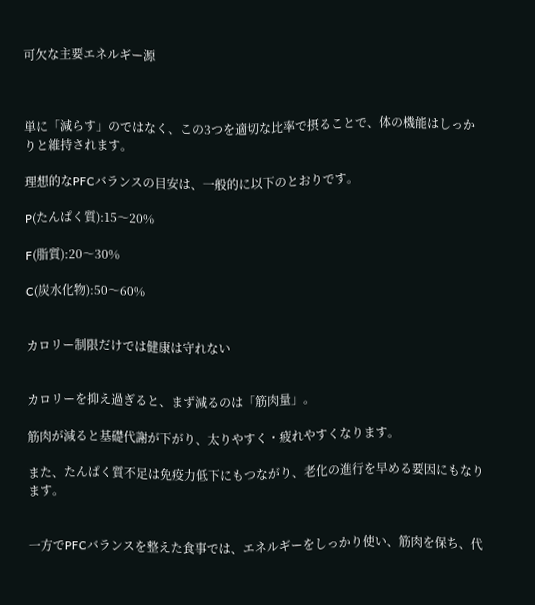可欠な主要エネルギー源



単に「減らす」のではなく、この3つを適切な比率で摂ることで、体の機能はしっかりと維持されます。

理想的なPFCバランスの目安は、一般的に以下のとおりです。

P(たんぱく質):15〜20%

F(脂質):20〜30%

C(炭水化物):50〜60%


カロリー制限だけでは健康は守れない


カロリーを抑え過ぎると、まず減るのは「筋肉量」。

筋肉が減ると基礎代謝が下がり、太りやすく・疲れやすくなります。

また、たんぱく質不足は免疫力低下にもつながり、老化の進行を早める要因にもなります。


一方でPFCバランスを整えた食事では、エネルギーをしっかり使い、筋肉を保ち、代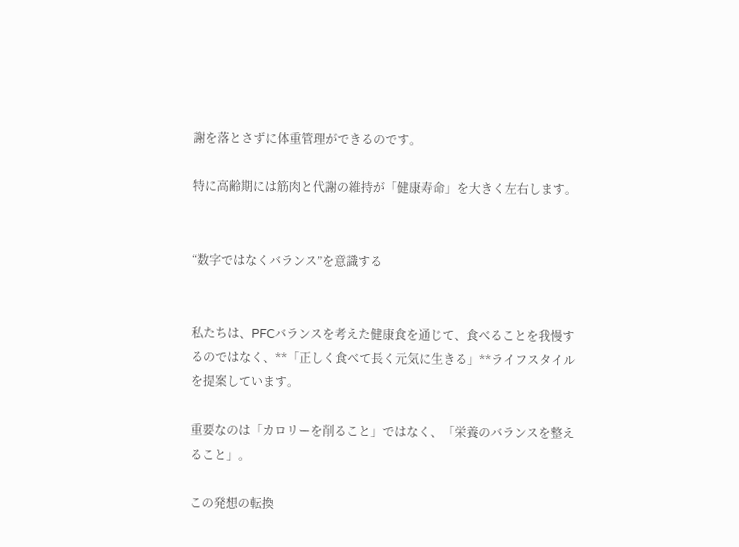謝を落とさずに体重管理ができるのです。

特に高齢期には筋肉と代謝の維持が「健康寿命」を大きく左右します。


“数字ではなくバランス”を意識する


私たちは、PFCバランスを考えた健康食を通じて、食べることを我慢するのではなく、**「正しく食べて長く元気に生きる」**ライフスタイルを提案しています。

重要なのは「カロリーを削ること」ではなく、「栄養のバランスを整えること」。

この発想の転換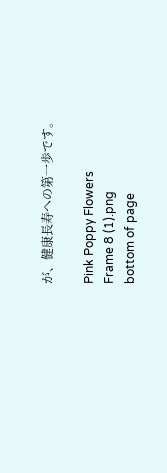が、健康長寿への第一歩です。

Pink Poppy Flowers
Frame 8 (1).png
bottom of page